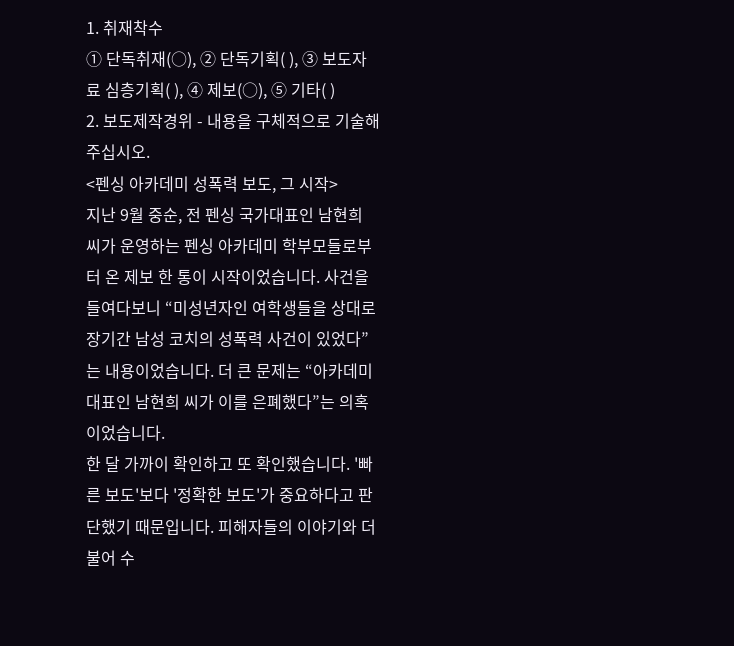1. 취재착수
① 단독취재(○), ② 단독기획( ), ③ 보도자료 심층기획( ), ④ 제보(○), ⑤ 기타( )
2. 보도제작경위 - 내용을 구체적으로 기술해 주십시오.
<펜싱 아카데미 성폭력 보도, 그 시작>
지난 9월 중순, 전 펜싱 국가대표인 남현희 씨가 운영하는 펜싱 아카데미 학부모들로부터 온 제보 한 통이 시작이었습니다. 사건을 들여다보니 “미성년자인 여학생들을 상대로 장기간 남성 코치의 성폭력 사건이 있었다”는 내용이었습니다. 더 큰 문제는 “아카데미 대표인 남현희 씨가 이를 은폐했다”는 의혹이었습니다.
한 달 가까이 확인하고 또 확인했습니다. '빠른 보도'보다 '정확한 보도'가 중요하다고 판단했기 때문입니다. 피해자들의 이야기와 더불어 수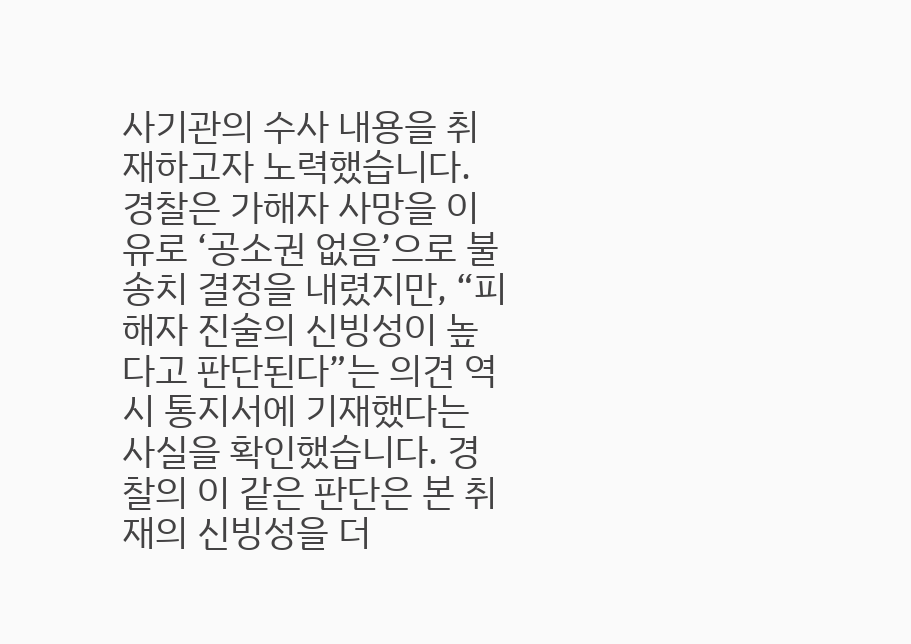사기관의 수사 내용을 취재하고자 노력했습니다. 경찰은 가해자 사망을 이유로 ‘공소권 없음’으로 불송치 결정을 내렸지만, “피해자 진술의 신빙성이 높다고 판단된다”는 의견 역시 통지서에 기재했다는 사실을 확인했습니다. 경찰의 이 같은 판단은 본 취재의 신빙성을 더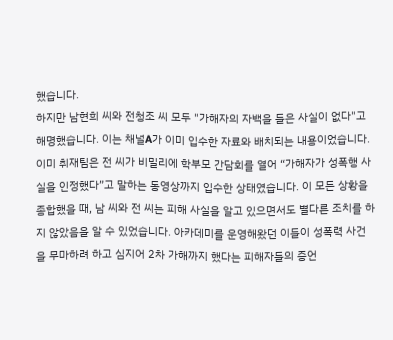했습니다.
하지만 남현희 씨와 전청조 씨 모두 "가해자의 자백을 들은 사실이 없다"고 해명했습니다. 이는 채널A가 이미 입수한 자료와 배치되는 내용이었습니다. 이미 취재팀은 전 씨가 비밀리에 학부모 간담회를 열어 “가해자가 성폭행 사실을 인정했다”고 말하는 동영상까지 입수한 상태였습니다. 이 모든 상황을 종합했을 때, 남 씨와 전 씨는 피해 사실을 알고 있으면서도 별다른 조치를 하지 않았음을 알 수 있었습니다. 아카데미를 운영해왔던 이들이 성폭력 사건을 무마하려 하고 심지어 2차 가해까지 했다는 피해자들의 증언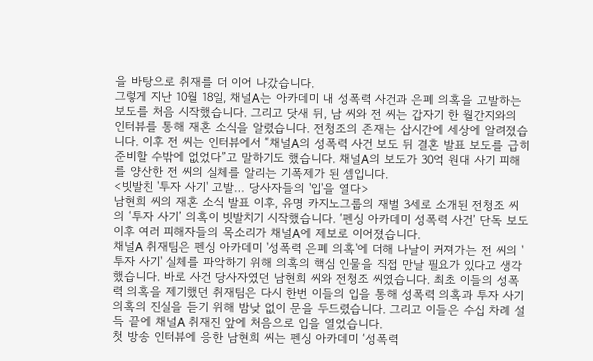을 바탕으로 취재를 더 이어 나갔습니다.
그렇게 지난 10월 18일, 채널A는 아카데미 내 성폭력 사건과 은폐 의혹을 고발하는 보도를 처음 시작했습니다. 그리고 닷새 뒤, 남 씨와 전 씨는 갑자기 한 월간지와의 인터뷰를 통해 재혼 소식을 알렸습니다. 전청조의 존재는 삽시간에 세상에 알려졌습니다. 이후 전 씨는 인터뷰에서 “채널A의 성폭력 사건 보도 뒤 결혼 발표 보도를 급히 준비할 수밖에 없었다”고 말하기도 했습니다. 채널A의 보도가 30억 원대 사기 피해를 양산한 전 씨의 실체를 알리는 기폭제가 된 셈입니다.
<빗발친 '투자 사기' 고발… 당사자들의 '입'을 열다>
남현희 씨의 재혼 소식 발표 이후, 유명 카지노그룹의 재벌 3세로 소개된 전청조 씨의 ‘투자 사기’ 의혹이 빗발치기 시작했습니다. ‘펜싱 아카데미 성폭력 사건’ 단독 보도 이후 여러 피해자들의 목소리가 채널A에 제보로 이어졌습니다.
채널A 취재팀은 펜싱 아카데미 '성폭력 은폐 의혹'에 더해 나날이 커져가는 전 씨의 '투자 사기' 실체를 파악하기 위해 의혹의 핵심 인물을 직접 만날 필요가 있다고 생각했습니다. 바로 사건 당사자였던 남현희 씨와 전청조 씨였습니다. 최초 이들의 성폭력 의혹을 제기했던 취재팀은 다시 한번 이들의 입을 통해 성폭력 의혹과 투자 사기 의혹의 진실을 듣기 위해 밤낮 없이 문을 두드렸습니다. 그리고 이들은 수십 차례 설득 끝에 채널A 취재진 앞에 처음으로 입을 열었습니다.
첫 방송 인터뷰에 응한 남현희 씨는 펜싱 아카데미 ‘성폭력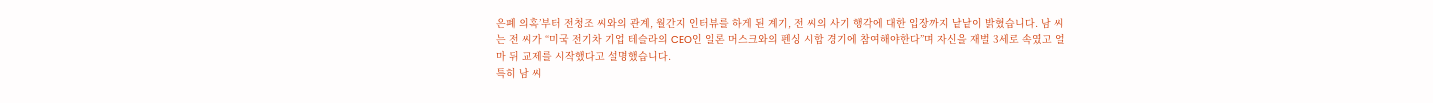은폐 의혹’부터 전청조 씨와의 관계, 월간지 인터뷰를 하게 된 계기, 전 씨의 사기 행각에 대한 입장까지 낱낱이 밝혔습니다. 남 씨는 전 씨가 “미국 전기차 기업 테슬라의 CEO인 일론 머스크와의 펜싱 시합 경기에 참여해야한다”며 자신을 재벌 3세로 속였고 얼마 뒤 교제를 시작했다고 설명했습니다.
특히 남 씨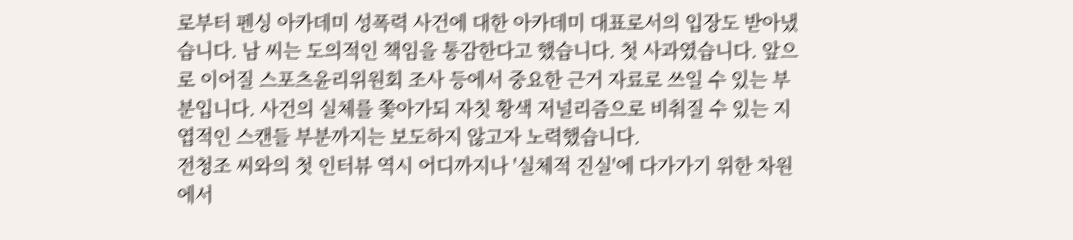로부터 펜싱 아카데미 성폭력 사건에 대한 아카데미 대표로서의 입장도 받아냈습니다. 남 씨는 도의적인 책임을 통감한다고 했습니다. 첫 사과였습니다. 앞으로 이어질 스포츠윤리위원회 조사 등에서 중요한 근거 자료로 쓰일 수 있는 부분입니다. 사건의 실체를 쫓아가되 자칫 황색 저널리즘으로 비춰질 수 있는 지엽적인 스캔들 부분까지는 보도하지 않고자 노력했습니다.
전청조 씨와의 첫 인터뷰 역시 어디까지나 '실체적 진실'에 다가가기 위한 차원에서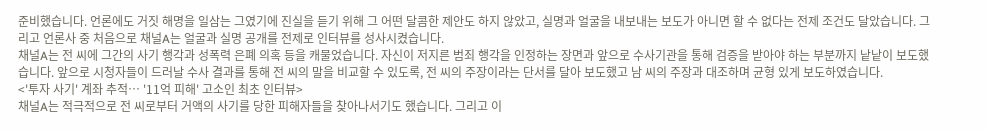준비했습니다. 언론에도 거짓 해명을 일삼는 그였기에 진실을 듣기 위해 그 어떤 달콤한 제안도 하지 않았고, 실명과 얼굴을 내보내는 보도가 아니면 할 수 없다는 전제 조건도 달았습니다. 그리고 언론사 중 처음으로 채널A는 얼굴과 실명 공개를 전제로 인터뷰를 성사시켰습니다.
채널A는 전 씨에 그간의 사기 행각과 성폭력 은폐 의혹 등을 캐물었습니다. 자신이 저지른 범죄 행각을 인정하는 장면과 앞으로 수사기관을 통해 검증을 받아야 하는 부분까지 낱낱이 보도했습니다. 앞으로 시청자들이 드러날 수사 결과를 통해 전 씨의 말을 비교할 수 있도록, 전 씨의 주장이라는 단서를 달아 보도했고 남 씨의 주장과 대조하며 균형 있게 보도하였습니다.
<'투자 사기' 계좌 추적… '11억 피해' 고소인 최초 인터뷰>
채널A는 적극적으로 전 씨로부터 거액의 사기를 당한 피해자들을 찾아나서기도 했습니다. 그리고 이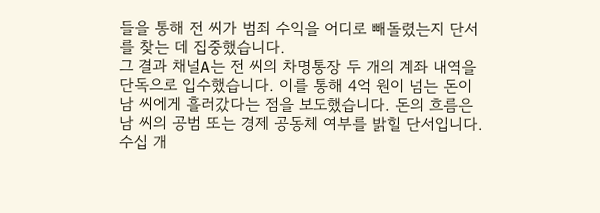들을 통해 전 씨가 범죄 수익을 어디로 빼돌렸는지 단서를 찾는 데 집중했습니다.
그 결과 채널A는 전 씨의 차명통장 두 개의 계좌 내역을 단독으로 입수했습니다. 이를 통해 4억 원이 넘는 돈이 남 씨에게 흘러갔다는 점을 보도했습니다. 돈의 흐름은 남 씨의 공범 또는 경제 공동체 여부를 밝힐 단서입니다. 수십 개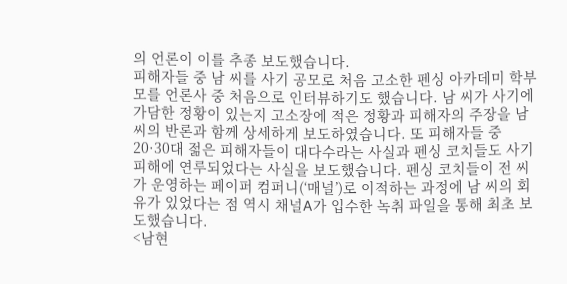의 언론이 이를 추종 보도했습니다.
피해자들 중 남 씨를 사기 공모로 처음 고소한 펜싱 아카데미 학부모를 언론사 중 처음으로 인터뷰하기도 했습니다. 남 씨가 사기에 가담한 정황이 있는지 고소장에 적은 정황과 피해자의 주장을 남 씨의 반론과 함께 상세하게 보도하였습니다. 또 피해자들 중 20·30대 젊은 피해자들이 대다수라는 사실과 펜싱 코치들도 사기 피해에 연루되었다는 사실을 보도했습니다. 펜싱 코치들이 전 씨가 운영하는 페이퍼 컴퍼니(‘매널’)로 이적하는 과정에 남 씨의 회유가 있었다는 점 역시 채널A가 입수한 녹취 파일을 통해 최초 보도했습니다.
<남현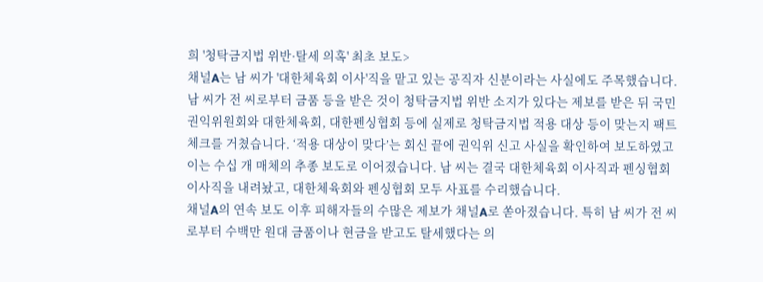희 '청탁금지법 위반·탈세 의혹' 최초 보도>
채널A는 남 씨가 '대한체육회 이사'직을 맡고 있는 공직자 신분이라는 사실에도 주목했습니다. 남 씨가 전 씨로부터 금품 등을 받은 것이 청탁금지법 위반 소지가 있다는 제보를 받은 뒤 국민권익위원회와 대한체육회, 대한펜싱협회 등에 실제로 청탁금지법 적용 대상 등이 맞는지 팩트체크를 거쳤습니다. ‘적용 대상이 맞다’는 회신 끝에 권익위 신고 사실을 확인하여 보도하였고 이는 수십 개 매체의 추종 보도로 이어졌습니다. 남 씨는 결국 대한체육회 이사직과 펜싱협회 이사직을 내려놨고, 대한체육회와 펜싱협회 모두 사표를 수리했습니다.
채널A의 연속 보도 이후 피해자들의 수많은 제보가 채널A로 쏟아졌습니다. 특히 남 씨가 전 씨로부터 수백만 원대 금품이나 현금을 받고도 탈세했다는 의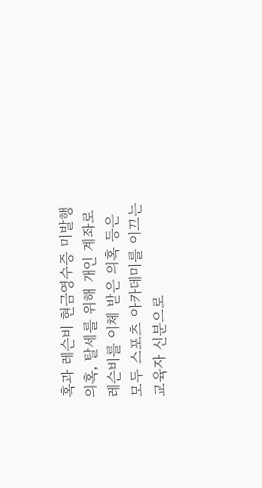혹과 레슨비 현금영수증 미발행 의혹, 탈세를 위해 개인 계좌로 레슨비를 이체 받은 의혹 등은 모두 스포츠 아카데미를 이끄는 교육자 신분으로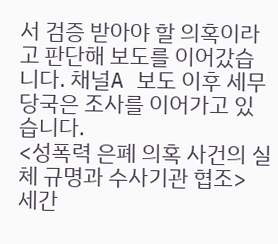서 검증 받아야 할 의혹이라고 판단해 보도를 이어갔습니다. 채널A 보도 이후 세무 당국은 조사를 이어가고 있습니다.
<성폭력 은폐 의혹 사건의 실체 규명과 수사기관 협조>
세간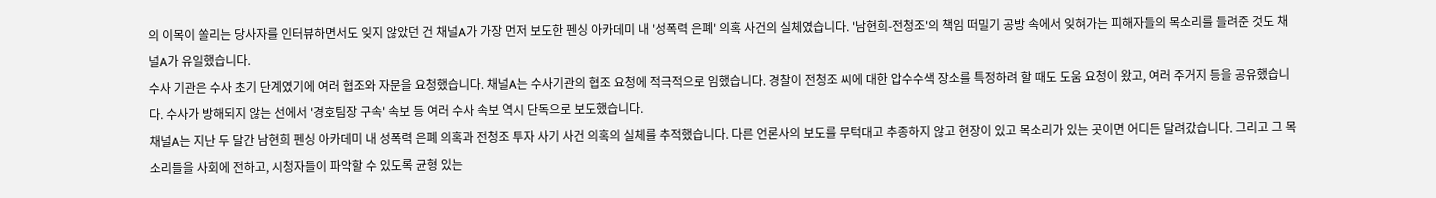의 이목이 쏠리는 당사자를 인터뷰하면서도 잊지 않았던 건 채널A가 가장 먼저 보도한 펜싱 아카데미 내 '성폭력 은폐' 의혹 사건의 실체였습니다. '남현희-전청조'의 책임 떠밀기 공방 속에서 잊혀가는 피해자들의 목소리를 들려준 것도 채널A가 유일했습니다.
수사 기관은 수사 초기 단계였기에 여러 협조와 자문을 요청했습니다. 채널A는 수사기관의 협조 요청에 적극적으로 임했습니다. 경찰이 전청조 씨에 대한 압수수색 장소를 특정하려 할 때도 도움 요청이 왔고, 여러 주거지 등을 공유했습니다. 수사가 방해되지 않는 선에서 '경호팀장 구속' 속보 등 여러 수사 속보 역시 단독으로 보도했습니다.
채널A는 지난 두 달간 남현희 펜싱 아카데미 내 성폭력 은폐 의혹과 전청조 투자 사기 사건 의혹의 실체를 추적했습니다. 다른 언론사의 보도를 무턱대고 추종하지 않고 현장이 있고 목소리가 있는 곳이면 어디든 달려갔습니다. 그리고 그 목소리들을 사회에 전하고, 시청자들이 파악할 수 있도록 균형 있는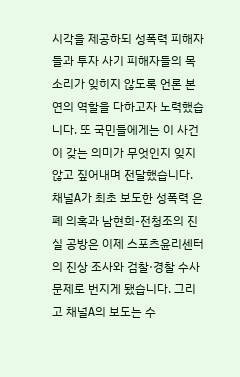시각을 제공하되 성폭력 피해자들과 투자 사기 피해자들의 목소리가 잊히지 않도록 언론 본연의 역할을 다하고자 노력했습니다. 또 국민들에게는 이 사건이 갖는 의미가 무엇인지 잊지 않고 짚어내며 전달했습니다.
채널A가 최초 보도한 성폭력 은폐 의혹과 남현희-전청조의 진실 공방은 이제 스포츠윤리센터의 진상 조사와 검찰·경찰 수사 문제로 번지게 됐습니다. 그리고 채널A의 보도는 수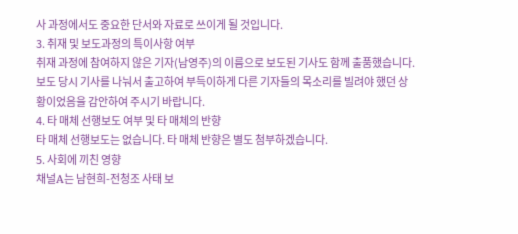사 과정에서도 중요한 단서와 자료로 쓰이게 될 것입니다.
3. 취재 및 보도과정의 특이사항 여부
취재 과정에 참여하지 않은 기자(남영주)의 이름으로 보도된 기사도 함께 출품했습니다. 보도 당시 기사를 나눠서 출고하여 부득이하게 다른 기자들의 목소리를 빌려야 했던 상황이었음을 감안하여 주시기 바랍니다.
4. 타 매체 선행보도 여부 및 타 매체의 반향
타 매체 선행보도는 없습니다. 타 매체 반향은 별도 첨부하겠습니다.
5. 사회에 끼친 영향
채널A는 남현희-전청조 사태 보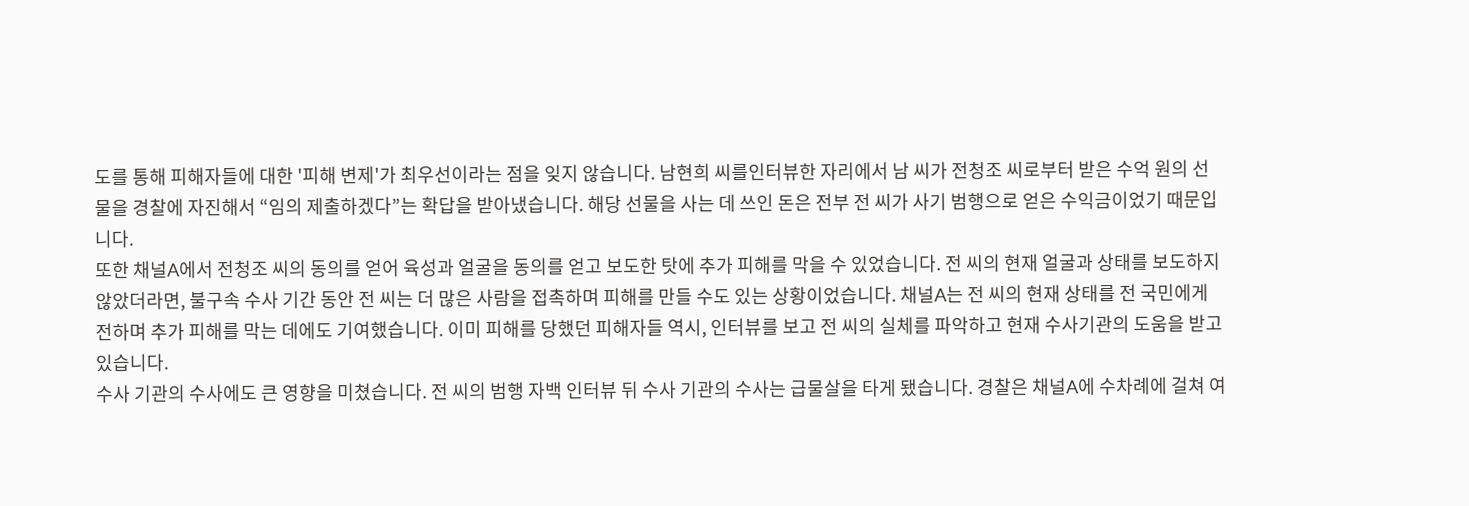도를 통해 피해자들에 대한 '피해 변제'가 최우선이라는 점을 잊지 않습니다. 남현희 씨를인터뷰한 자리에서 남 씨가 전청조 씨로부터 받은 수억 원의 선물을 경찰에 자진해서 “임의 제출하겠다”는 확답을 받아냈습니다. 해당 선물을 사는 데 쓰인 돈은 전부 전 씨가 사기 범행으로 얻은 수익금이었기 때문입니다.
또한 채널A에서 전청조 씨의 동의를 얻어 육성과 얼굴을 동의를 얻고 보도한 탓에 추가 피해를 막을 수 있었습니다. 전 씨의 현재 얼굴과 상태를 보도하지 않았더라면, 불구속 수사 기간 동안 전 씨는 더 많은 사람을 접촉하며 피해를 만들 수도 있는 상황이었습니다. 채널A는 전 씨의 현재 상태를 전 국민에게 전하며 추가 피해를 막는 데에도 기여했습니다. 이미 피해를 당했던 피해자들 역시, 인터뷰를 보고 전 씨의 실체를 파악하고 현재 수사기관의 도움을 받고 있습니다.
수사 기관의 수사에도 큰 영향을 미쳤습니다. 전 씨의 범행 자백 인터뷰 뒤 수사 기관의 수사는 급물살을 타게 됐습니다. 경찰은 채널A에 수차례에 걸쳐 여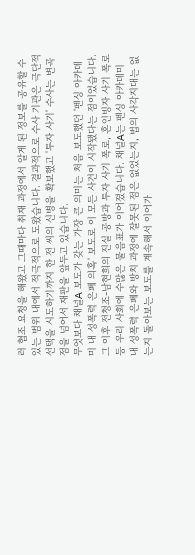러 협조 요청을 해왔고 그때마다 취재 과정에서 알게 된 정보를 공유할 수 있는 범위 내에서 적극적으로 도왔습니다. 결과적으로 수사 기관은 극단적 선택을 시도하기까지 한 전 씨의 신병을 확보했고 '투자 사기' 수사는 변곡점을 넘어서 재판을 앞두고 있습니다.
무엇보다 채널A 보도가 갖는 가장 큰 의미는 처음 보도했던 '펜싱 아카데미 내 성폭력 은폐 의혹' 보도로 이 모든 사건이 시작됐다는 점이었습니다. 그 이후 전청조-남현희의 진실 공방과 투자 사기 폭로, 혼인빙자 사기 폭로 등 우리 사회에 수많은 물음표가 이어졌습니다. 채널A는 펜싱 아카데미 내 성폭력 은폐와 방치 과정에 잘못된 점은 없었는지, 법의 사각지대는 없는지 돌아보는 보도를 계속해서 이어가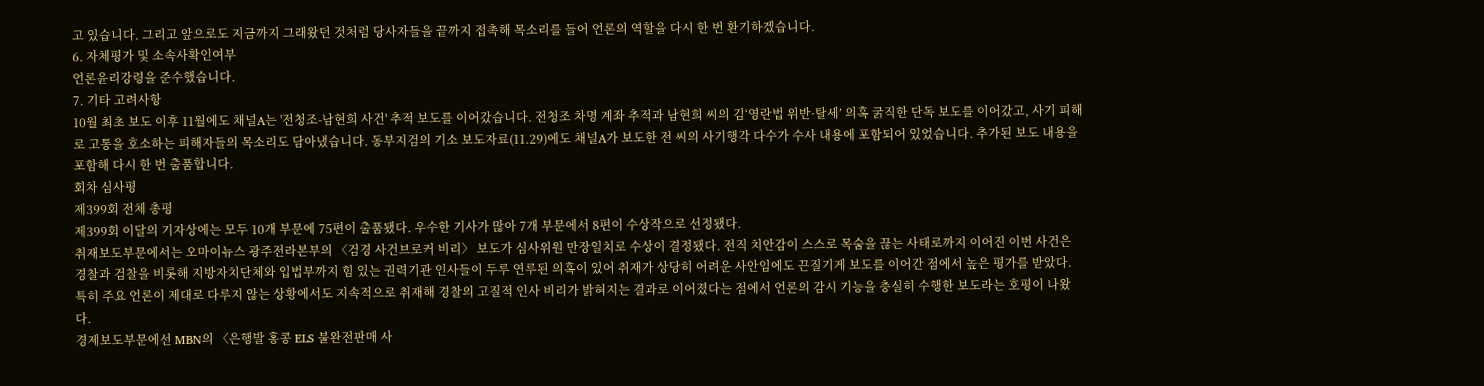고 있습니다. 그리고 앞으로도 지금까지 그래왔던 것처럼 당사자들을 끝까지 접촉해 목소리를 들어 언론의 역할을 다시 한 번 환기하겠습니다.
6. 자체평가 및 소속사확인여부
언론윤리강령을 준수했습니다.
7. 기타 고려사항
10월 최초 보도 이후 11월에도 채널A는 '전청조-남현희 사건' 추적 보도를 이어갔습니다. 전청조 차명 계좌 추적과 남현희 씨의 김‘영란법 위반·탈세’ 의혹 굵직한 단독 보도를 이어갔고, 사기 피해로 고통을 호소하는 피해자들의 목소리도 담아냈습니다. 동부지검의 기소 보도자료(11.29)에도 채널A가 보도한 전 씨의 사기행각 다수가 수사 내용에 포함되어 있었습니다. 추가된 보도 내용을 포함해 다시 한 번 출품합니다.
회차 심사평
제399회 전체 총평
제399회 이달의 기자상에는 모두 10개 부문에 75편이 출품됐다. 우수한 기사가 많아 7개 부문에서 8편이 수상작으로 선정됐다.
취재보도부문에서는 오마이뉴스 광주전라본부의 〈검경 사건브로커 비리〉 보도가 심사위원 만장일치로 수상이 결정됐다. 전직 치안감이 스스로 목숨을 끊는 사태로까지 이어진 이번 사건은 경찰과 검찰을 비롯해 지방자치단체와 입법부까지 힘 있는 권력기관 인사들이 두루 연루된 의혹이 있어 취재가 상당히 어려운 사안임에도 끈질기게 보도를 이어간 점에서 높은 평가를 받았다. 특히 주요 언론이 제대로 다루지 않는 상황에서도 지속적으로 취재해 경찰의 고질적 인사 비리가 밝혀지는 결과로 이어졌다는 점에서 언론의 감시 기능을 충실히 수행한 보도라는 호평이 나왔다.
경제보도부문에선 MBN의 〈은행발 홍콩 ELS 불완전판매 사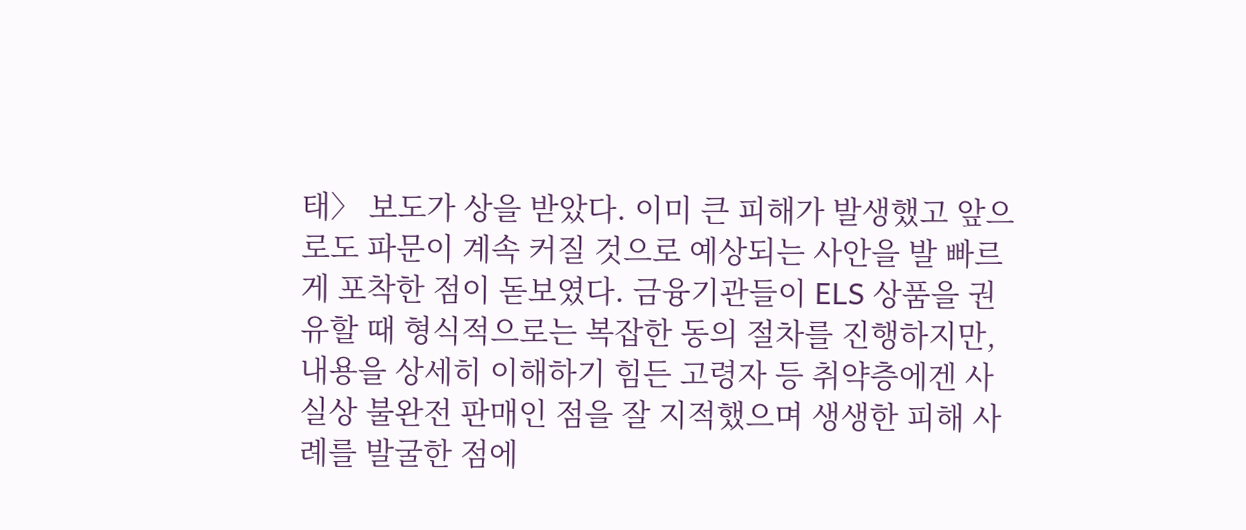태〉 보도가 상을 받았다. 이미 큰 피해가 발생했고 앞으로도 파문이 계속 커질 것으로 예상되는 사안을 발 빠르게 포착한 점이 돋보였다. 금융기관들이 ELS 상품을 권유할 때 형식적으로는 복잡한 동의 절차를 진행하지만, 내용을 상세히 이해하기 힘든 고령자 등 취약층에겐 사실상 불완전 판매인 점을 잘 지적했으며 생생한 피해 사례를 발굴한 점에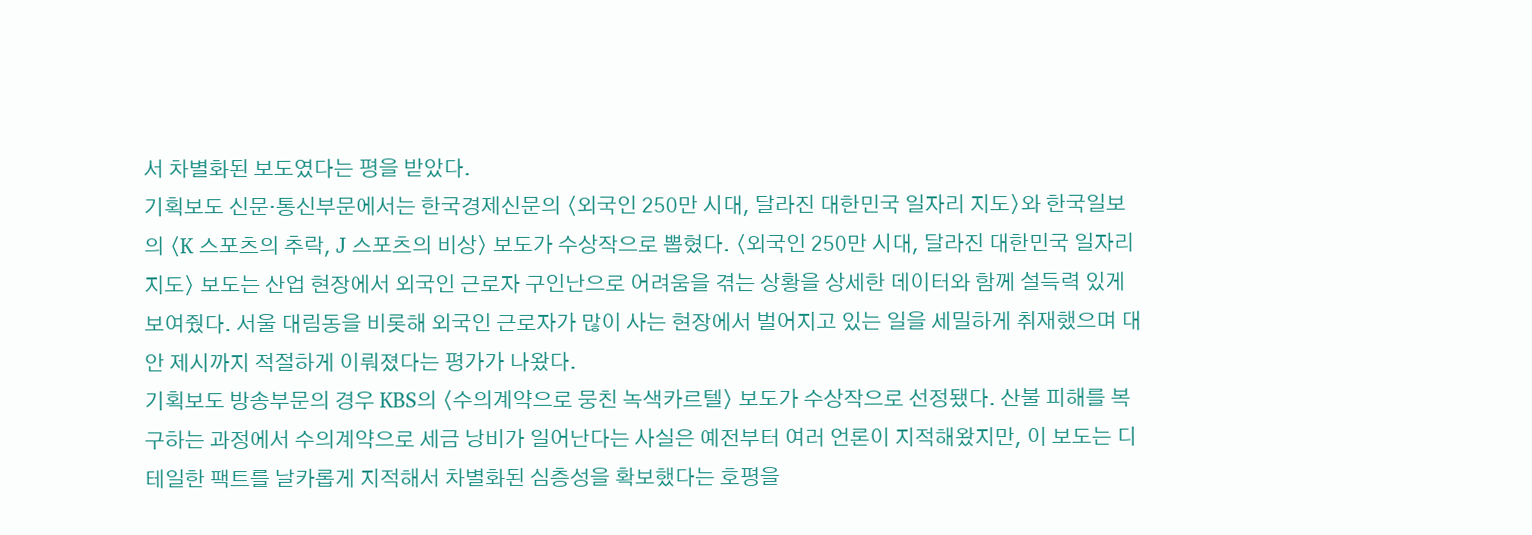서 차별화된 보도였다는 평을 받았다.
기획보도 신문·통신부문에서는 한국경제신문의 〈외국인 250만 시대, 달라진 대한민국 일자리 지도〉와 한국일보의 〈K 스포츠의 추락, J 스포츠의 비상〉 보도가 수상작으로 뽑혔다. 〈외국인 250만 시대, 달라진 대한민국 일자리 지도〉 보도는 산업 현장에서 외국인 근로자 구인난으로 어려움을 겪는 상황을 상세한 데이터와 함께 설득력 있게 보여줬다. 서울 대림동을 비롯해 외국인 근로자가 많이 사는 현장에서 벌어지고 있는 일을 세밀하게 취재했으며 대안 제시까지 적절하게 이뤄졌다는 평가가 나왔다.
기획보도 방송부문의 경우 KBS의 〈수의계약으로 뭉친 녹색카르텔〉 보도가 수상작으로 선정됐다. 산불 피해를 복구하는 과정에서 수의계약으로 세금 낭비가 일어난다는 사실은 예전부터 여러 언론이 지적해왔지만, 이 보도는 디테일한 팩트를 날카롭게 지적해서 차별화된 심층성을 확보했다는 호평을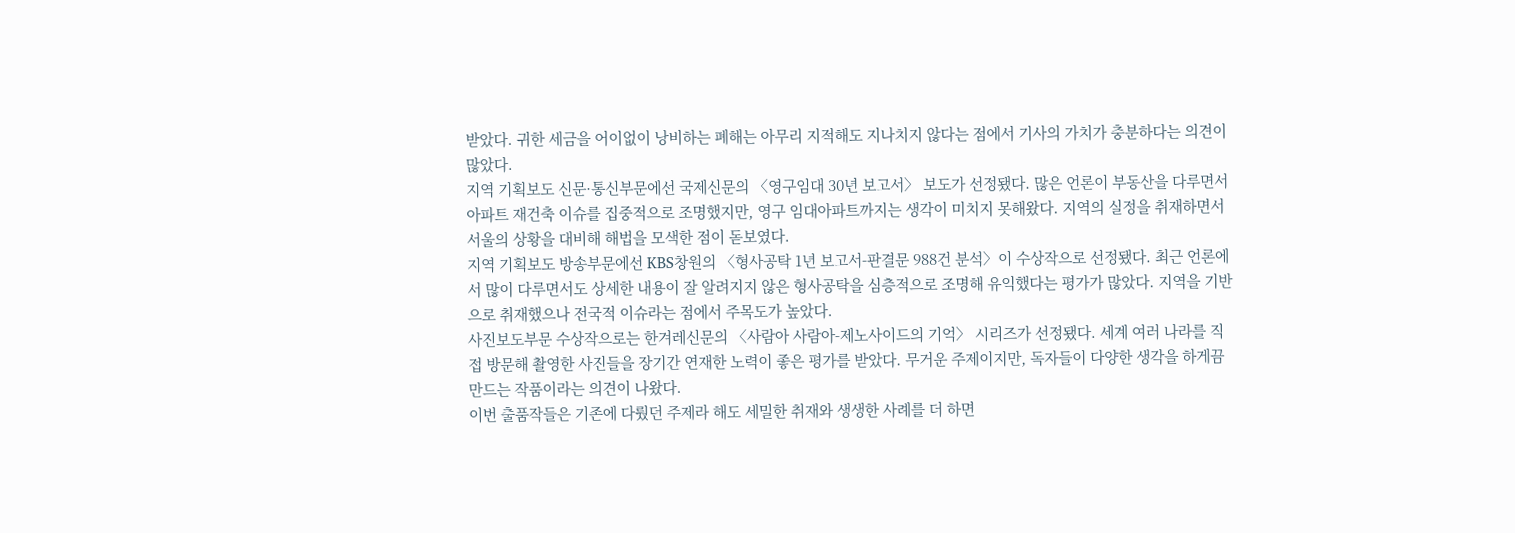받았다. 귀한 세금을 어이없이 낭비하는 폐해는 아무리 지적해도 지나치지 않다는 점에서 기사의 가치가 충분하다는 의견이 많았다.
지역 기획보도 신문·통신부문에선 국제신문의 〈영구임대 30년 보고서〉 보도가 선정됐다. 많은 언론이 부동산을 다루면서 아파트 재건축 이슈를 집중적으로 조명했지만, 영구 임대아파트까지는 생각이 미치지 못해왔다. 지역의 실정을 취재하면서 서울의 상황을 대비해 해법을 모색한 점이 돋보였다.
지역 기획보도 방송부문에선 KBS창원의 〈형사공탁 1년 보고서-판결문 988건 분석〉이 수상작으로 선정됐다. 최근 언론에서 많이 다루면서도 상세한 내용이 잘 알려지지 않은 형사공탁을 심층적으로 조명해 유익했다는 평가가 많았다. 지역을 기반으로 취재했으나 전국적 이슈라는 점에서 주목도가 높았다.
사진보도부문 수상작으로는 한겨레신문의 〈사람아 사람아-제노사이드의 기억〉 시리즈가 선정됐다. 세계 여러 나라를 직접 방문해 촬영한 사진들을 장기간 연재한 노력이 좋은 평가를 받았다. 무거운 주제이지만, 독자들이 다양한 생각을 하게끔 만드는 작품이라는 의견이 나왔다.
이번 출품작들은 기존에 다뤘던 주제라 해도 세밀한 취재와 생생한 사례를 더 하면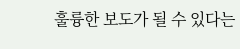훌륭한 보도가 될 수 있다는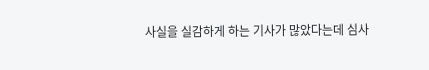사실을 실감하게 하는 기사가 많았다는데 심사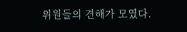위원들의 견해가 모였다.